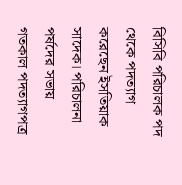বিসিবি পরিচালক পদ থেকে পদত্যাগ করেছেন ইসতিয়াক সাদেক। পরিচালনা পর্ষদের সভায় গতকাল পদত্যাগপত্র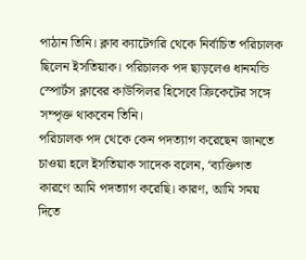পাঠান তিনি। ক্লাব ক্যাটেগরি থেকে নির্বাচিত পরিচালক ছিলেন ইসতিয়াক। পরিচালক পদ ছাড়লেও ধানমন্ডি স্পোর্টস ক্লাবের কাউন্সিলর হিসেবে ক্রিকেটের সঙ্গে সম্পৃক্ত থাকবেন তিনি।
পরিচালক পদ থেকে কেন পদত্যাগ করেছেন জানতে চাওয়া হলে ইসতিয়াক সাদেক বলেন, ‘ব্যক্তিগত কারণে আমি পদত্যাগ করেছি। কারণ, আমি সময় দিতে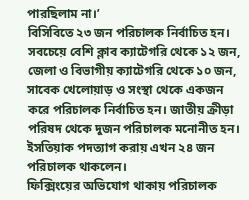পারছিলাম না।’
বিসিবিতে ২৩ জন পরিচালক নির্বাচিত হন। সবচেয়ে বেশি ক্লাব ক্যাটেগরি থেকে ১২ জন, জেলা ও বিভাগীয় ক্যাটেগরি থেকে ১০ জন, সাবেক খেলোয়াড় ও সংস্থা থেকে একজন করে পরিচালক নির্বাচিত হন। জাতীয় ক্রীড়া পরিষদ থেকে দুজন পরিচালক মনোনীত হন। ইসতিয়াক পদত্যাগ করায় এখন ২৪ জন পরিচালক থাকলেন।
ফিক্সিংয়ের অভিযোগ থাকায় পরিচালক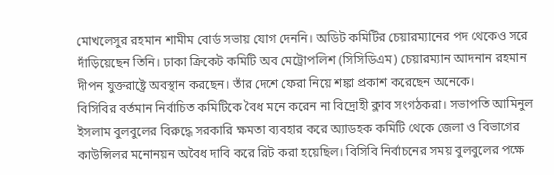মোখলেসুর রহমান শামীম বোর্ড সভায় যোগ দেননি। অডিট কমিটির চেয়ারম্যানের পদ থেকেও সরে দাঁড়িয়েছেন তিনি। ঢাকা ক্রিকেট কমিটি অব মেট্রোপলিশ (সিসিডিএম) চেয়ারম্যান আদনান রহমান দীপন যুক্তরাষ্ট্রে অবস্থান করছেন। তাঁর দেশে ফেরা নিয়ে শঙ্কা প্রকাশ করেছেন অনেকে।
বিসিবির বর্তমান নির্বাচিত কমিটিকে বৈধ মনে করেন না বিদ্রোহী ক্লাব সংগঠকরা। সভাপতি আমিনুল ইসলাম বুলবুলের বিরুদ্ধে সরকারি ক্ষমতা ব্যবহার করে অ্যাডহক কমিটি থেকে জেলা ও বিভাগের কাউন্সিলর মনোনয়ন অবৈধ দাবি করে রিট করা হয়েছিল। বিসিবি নির্বাচনের সময় বুলবুলের পক্ষে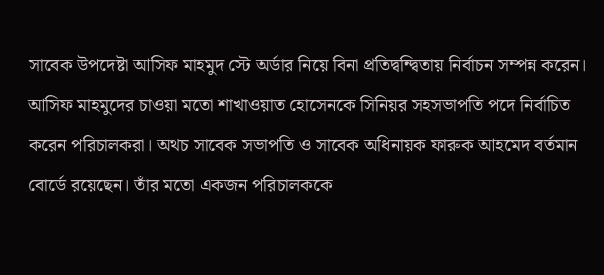সাবেক উপদেষ্টা আসিফ মাহমুদ স্টে অর্ডার নিয়ে বিনা প্রতিদ্বন্দ্বিতায় নির্বাচন সম্পন্ন করেন।
আসিফ মাহমুদের চাওয়া মতো শাখাওয়াত হোসেনকে সিনিয়র সহসভাপতি পদে নির্বাচিত করেন পরিচালকরা। অথচ সাবেক সভাপতি ও সাবেক অধিনায়ক ফারুক আহমেদ বর্তমান বোর্ডে রয়েছেন। তাঁর মতো একজন পরিচালককে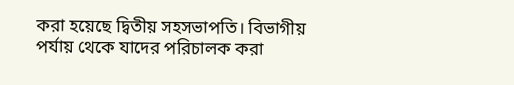করা হয়েছে দ্বিতীয় সহসভাপতি। বিভাগীয় পর্যায় থেকে যাদের পরিচালক করা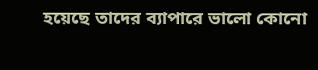হয়েছে তাদের ব্যাপারে ভালো কোনো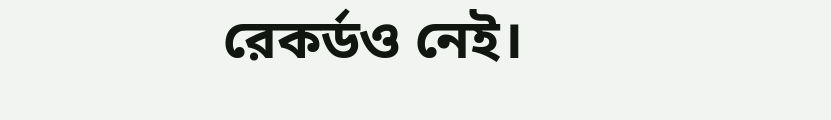রেকর্ডও নেই।